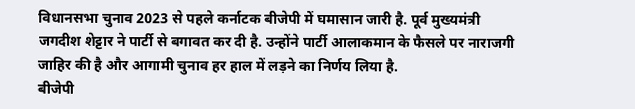विधानसभा चुनाव 2023 से पहले कर्नाटक बीजेपी में घमासान जारी है. पूर्व मुख्यमंत्री जगदीश शेट्टार ने पार्टी से बगावत कर दी है. उन्होंने पार्टी आलाकमान के फैसले पर नाराजगी जाहिर की है और आगामी चुनाव हर हाल में लड़ने का निर्णय लिया है.
बीजेपी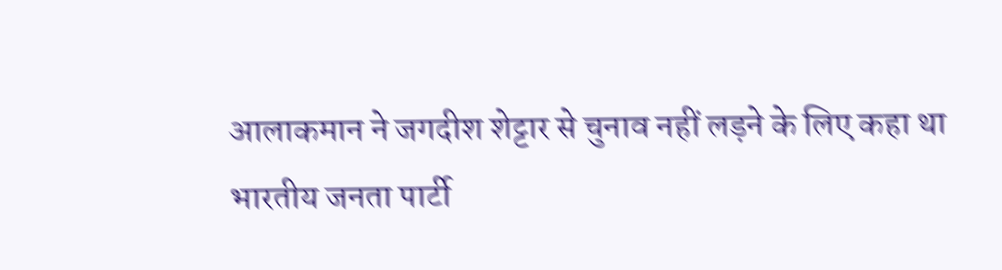आलाकमान ने जगदीश शेट्टार से चुनाव नहीं लड़ने के लिए कहा था
भारतीय जनता पार्टी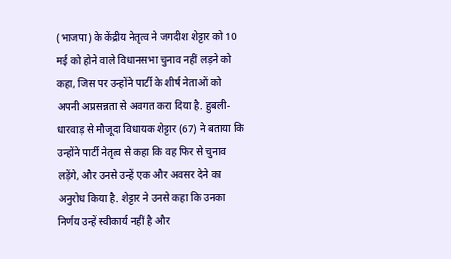(भाजपा) के केंद्रीय नेतृत्व ने जगदीश शेट्टार को 10 मई को होने वाले विधानसभा चुनाव नहीं लड़ने को कहा, जिस पर उन्होंने पार्टी के शीर्ष नेताओं को अपनी अप्रसन्नता से अवगत करा दिया है. हुबली-धारवाड़ से मौजूदा विधायक शेट्टार (67) ने बताया कि उन्होंने पार्टी नेतृत्व से कहा कि वह फिर से चुनाव लड़ेंगे, और उनसे उन्हें एक और अवसर देने का अनुरोध किया है. शेट्टार ने उनसे कहा कि उनका निर्णय उन्हें स्वीकार्य नहीं है और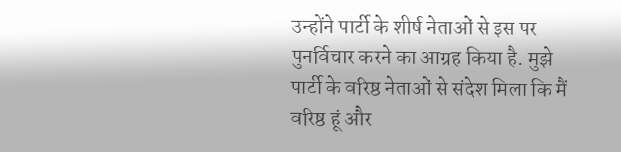उन्होंने पार्टी के शीर्ष नेताओं से इस पर पुनर्विचार करने का आग्रह किया है. मुझे पार्टी के वरिष्ठ नेताओं से संदेश मिला कि मैं वरिष्ठ हूं और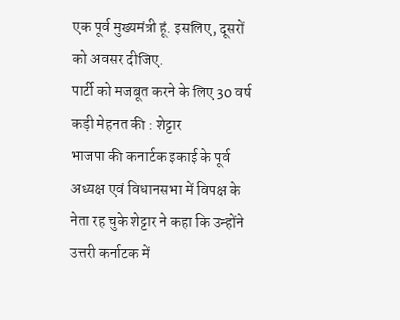एक पूर्व मुख्यमंत्री हूं. इसलिए, दूसरों को अवसर दीजिए.
पार्टी को मजबूत करने के लिए 30 वर्ष कड़ी मेहनत की : शेट्टार
भाजपा की कनार्टक इकाई के पूर्व अध्यक्ष एवं विधानसभा में विपक्ष के नेता रह चुके शेट्टार ने कहा कि उन्होंने उत्तरी कर्नाटक में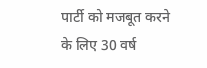पार्टी को मजबूत करने के लिए 30 वर्ष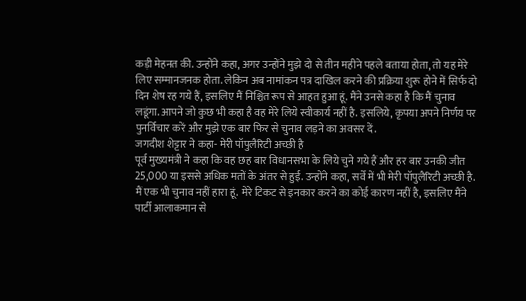कड़ी मेहनत की. उन्होंने कहा, अगर उन्होंने मुझे दो से तीन महीने पहले बताया होता, तो यह मेरे लिए सम्मानजनक होता. लेकिन अब नामांकन पत्र दाखिल करने की प्रक्रिया शुरू होने में सिर्फ दो दिन शेष रह गये हैं, इसलिए मैं निश्चित रूप से आहत हुआ हूं. मैंने उनसे कहा है कि मैं चुनाव लडूंगा. आपने जो कुछ भी कहा है वह मेरे लिये स्वीकार्य नहीं है. इसलिये, कृपया अपने निर्णय पर पुनर्विचार करें और मुझे एक बार फिर से चुनाव लड़ने का अवसर दें.
जगदीश शेट्टार ने कहा- मेरी पॉपुलैरिटी अच्छी है
पूर्व मुख्यमंत्री ने कहा कि वह छह बार विधानसभा के लिये चुने गये हैं और हर बार उनकी जीत 25,000 या इससे अधिक मतों के अंतर से हुई. उन्होंने कहा, सर्वे में भी मेरी पॉपुलैरिटी अच्छी है. मैं एक भी चुनाव नहीं हारा हूं. मेरे टिकट से इनकार करने का कोई कारण नहीं है, इसलिए मैंने पार्टी आलाकमान से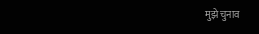मुझे चुनाव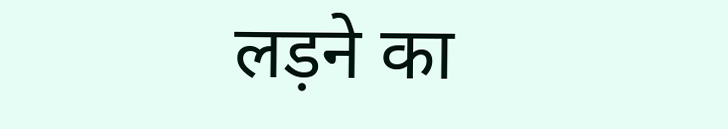लड़ने का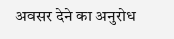अवसर देने का अनुरोध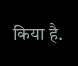किया है.